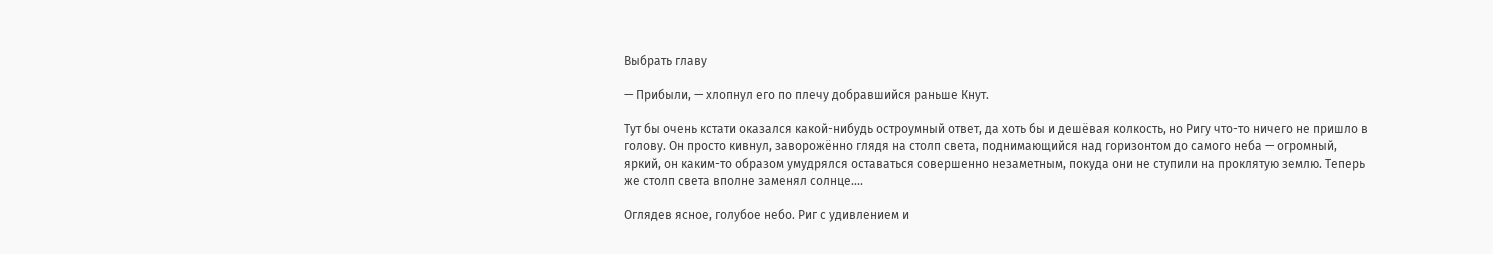Выбрать главу

— Прибыли, — хлопнул его по плечу добравшийся раньше Кнут.

Тут бы очень кстати оказался какой-нибудь остроумный ответ, да хоть бы и дешёвая колкость, но Ригу что-то ничего не пришло в голову. Он просто кивнул, заворожённо глядя на столп света, поднимающийся над горизонтом до самого неба — огромный, яркий, он каким-то образом умудрялся оставаться совершенно незаметным, покуда они не ступили на проклятую землю. Теперь же столп света вполне заменял солнце….

Оглядев ясное, голубое небо. Риг с удивлением и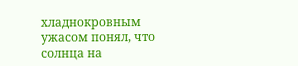хладнокровным ужасом понял, что солнца на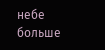небе больше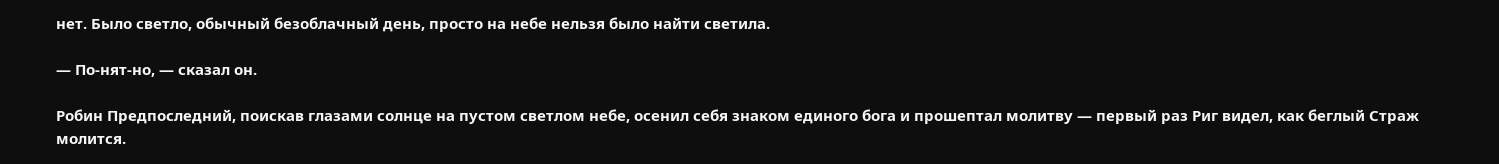нет. Было светло, обычный безоблачный день, просто на небе нельзя было найти светила.

— По-нят-но, — сказал он.

Робин Предпоследний, поискав глазами солнце на пустом светлом небе, осенил себя знаком единого бога и прошептал молитву — первый раз Риг видел, как беглый Страж молится.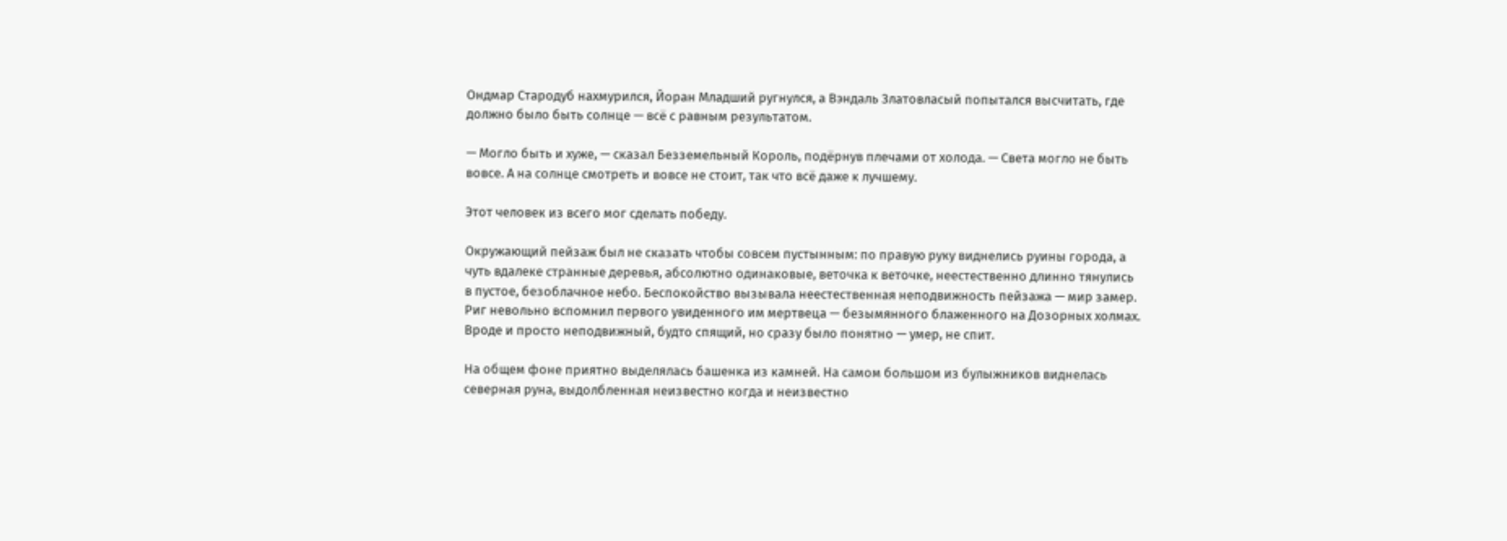Ондмар Стародуб нахмурился, Йоран Младший ругнулся, а Вэндаль Златовласый попытался высчитать, где должно было быть солнце — всё с равным результатом.

— Могло быть и хуже, — сказал Безземельный Король, подёрнув плечами от холода. — Света могло не быть вовсе. А на солнце смотреть и вовсе не стоит, так что всё даже к лучшему.

Этот человек из всего мог сделать победу.

Окружающий пейзаж был не сказать чтобы совсем пустынным: по правую руку виднелись руины города, а чуть вдалеке странные деревья, абсолютно одинаковые, веточка к веточке, неестественно длинно тянулись в пустое, безоблачное небо. Беспокойство вызывала неестественная неподвижность пейзажа — мир замер. Риг невольно вспомнил первого увиденного им мертвеца — безымянного блаженного на Дозорных холмах. Вроде и просто неподвижный, будто спящий, но сразу было понятно — умер, не спит.

На общем фоне приятно выделялась башенка из камней. На самом большом из булыжников виднелась северная руна, выдолбленная неизвестно когда и неизвестно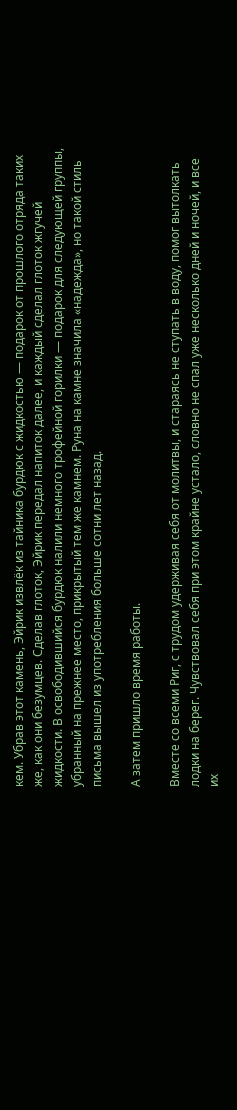кем. Убрав этот камень, Эйрик извлёк из тайника бурдюк с жидкостью — подарок от прошлого отряда таких же, как они безумцев. Сделав глоток, Эйрик передал напиток далее, и каждый сделал глоток жгучей жидкости. В освободившийся бурдюк налили немного трофейной горилки — подарок для следующей группы, убранный на прежнее место, прикрытый тем же камнем. Руна на камне значила «надежда», но такой стиль письма вышел из употребления больше сотни лет назад.

А затем пришло время работы.

Вместе со всеми Риг, с трудом удерживая себя от молитвы, и стараясь не ступать в воду, помог вытолкать лодки на берег. Чувствовал себя при этом крайне устало, словно не спал уже несколько дней и ночей, и все их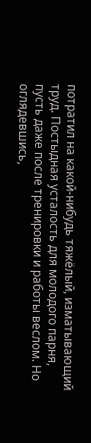потратил на какой-нибудь тяжёлый, изматывающий труд. Постыдная усталость для молодого парня, пусть даже после тренировки и работы веслом. Но оглядевшись,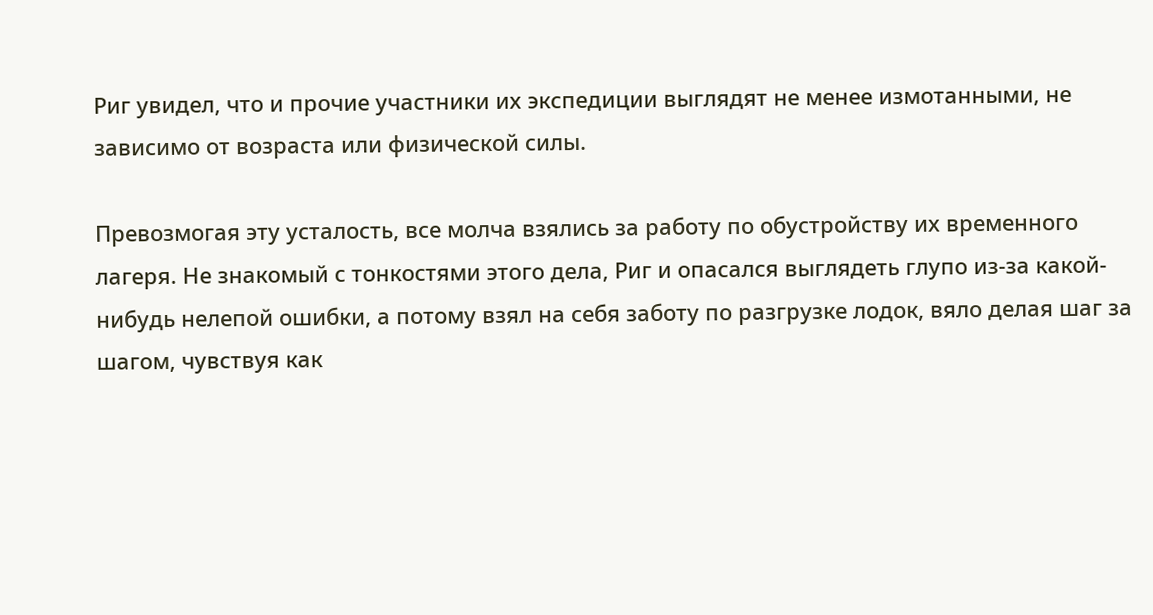Риг увидел, что и прочие участники их экспедиции выглядят не менее измотанными, не зависимо от возраста или физической силы.

Превозмогая эту усталость, все молча взялись за работу по обустройству их временного лагеря. Не знакомый с тонкостями этого дела, Риг и опасался выглядеть глупо из-за какой-нибудь нелепой ошибки, а потому взял на себя заботу по разгрузке лодок, вяло делая шаг за шагом, чувствуя как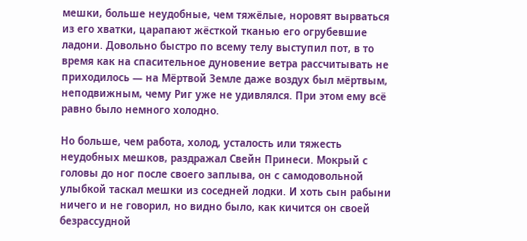мешки, больше неудобные, чем тяжёлые, норовят вырваться из его хватки, царапают жёсткой тканью его огрубевшие ладони. Довольно быстро по всему телу выступил пот, в то время как на спасительное дуновение ветра рассчитывать не приходилось — на Мёртвой Земле даже воздух был мёртвым, неподвижным, чему Риг уже не удивлялся. При этом ему всё равно было немного холодно.

Но больше, чем работа, холод, усталость или тяжесть неудобных мешков, раздражал Свейн Принеси. Мокрый с головы до ног после своего заплыва, он с самодовольной улыбкой таскал мешки из соседней лодки. И хоть сын рабыни ничего и не говорил, но видно было, как кичится он своей безрассудной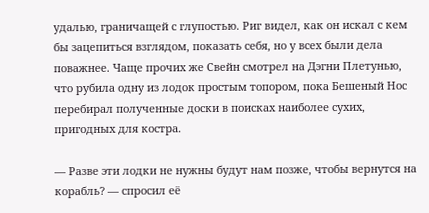удалью, граничащей с глупостью. Риг видел, как он искал с кем бы зацепиться взглядом, показать себя, но у всех были дела поважнее. Чаще прочих же Свейн смотрел на Дэгни Плетунью, что рубила одну из лодок простым топором, пока Бешеный Нос перебирал полученные доски в поисках наиболее сухих, пригодных для костра.

— Разве эти лодки не нужны будут нам позже, чтобы вернутся на корабль? — спросил её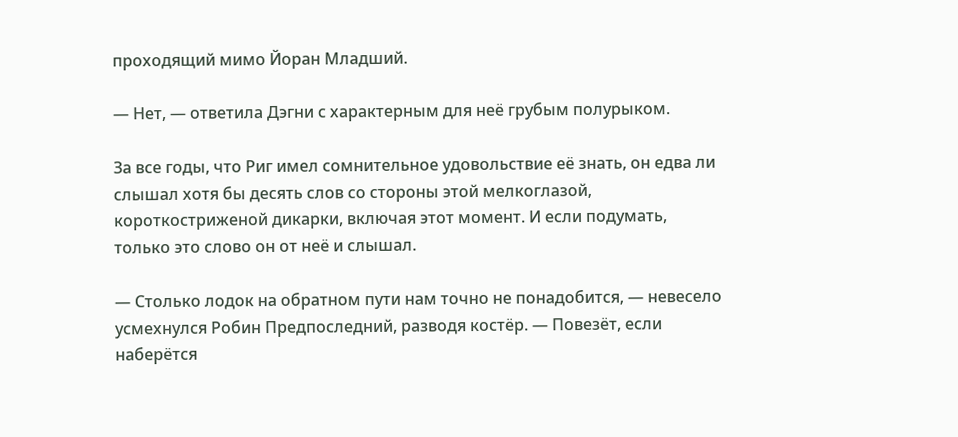проходящий мимо Йоран Младший.

— Нет, — ответила Дэгни с характерным для неё грубым полурыком.

За все годы, что Риг имел сомнительное удовольствие её знать, он едва ли слышал хотя бы десять слов со стороны этой мелкоглазой, короткостриженой дикарки, включая этот момент. И если подумать, только это слово он от неё и слышал.

— Столько лодок на обратном пути нам точно не понадобится, — невесело усмехнулся Робин Предпоследний, разводя костёр. — Повезёт, если наберётся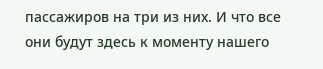пассажиров на три из них. И что все они будут здесь к моменту нашего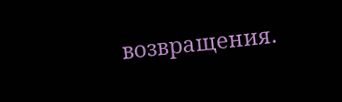возвращения.